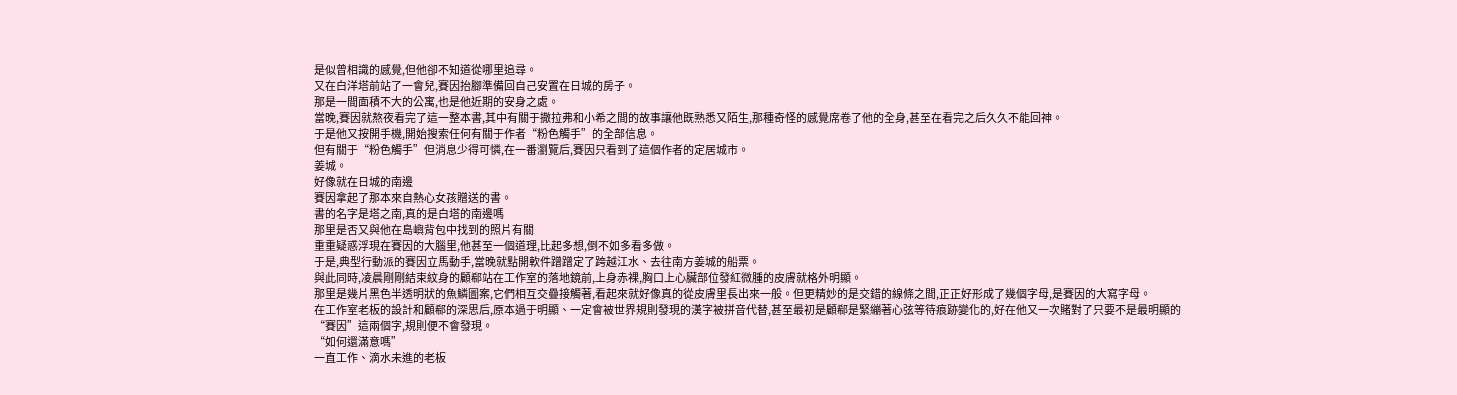是似曾相識的感覺,但他卻不知道從哪里追尋。
又在白洋塔前站了一會兒,賽因抬腳準備回自己安置在日城的房子。
那是一間面積不大的公寓,也是他近期的安身之處。
當晚,賽因就熬夜看完了這一整本書,其中有關于撒拉弗和小希之間的故事讓他既熟悉又陌生,那種奇怪的感覺席卷了他的全身,甚至在看完之后久久不能回神。
于是他又按開手機,開始搜索任何有關于作者“粉色觸手”的全部信息。
但有關于“粉色觸手”但消息少得可憐,在一番瀏覽后,賽因只看到了這個作者的定居城市。
姜城。
好像就在日城的南邊
賽因拿起了那本來自熱心女孩贈送的書。
書的名字是塔之南,真的是白塔的南邊嗎
那里是否又與他在島嶼背包中找到的照片有關
重重疑惑浮現在賽因的大腦里,他甚至一個道理,比起多想,倒不如多看多做。
于是,典型行動派的賽因立馬動手,當晚就點開軟件蹭蹭定了跨越江水、去往南方姜城的船票。
與此同時,凌晨剛剛結束紋身的顧郗站在工作室的落地鏡前,上身赤裸,胸口上心臟部位發紅微腫的皮膚就格外明顯。
那里是幾片黑色半透明狀的魚鱗圖案,它們相互交疊接觸著,看起來就好像真的從皮膚里長出來一般。但更精妙的是交錯的線條之間,正正好形成了幾個字母,是賽因的大寫字母。
在工作室老板的設計和顧郗的深思后,原本過于明顯、一定會被世界規則發現的漢字被拼音代替,甚至最初是顧郗是緊繃著心弦等待痕跡變化的,好在他又一次賭對了只要不是最明顯的“賽因”這兩個字,規則便不會發現。
“如何還滿意嗎”
一直工作、滴水未進的老板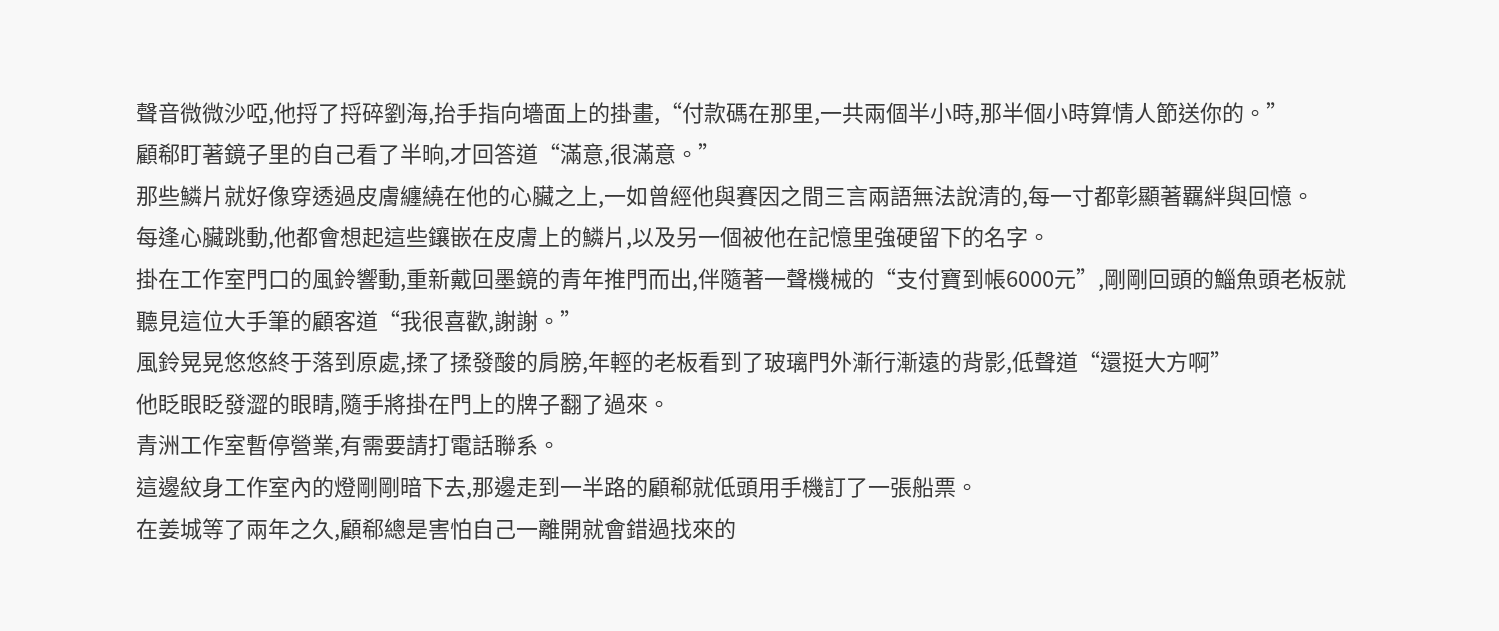聲音微微沙啞,他捋了捋碎劉海,抬手指向墻面上的掛畫,“付款碼在那里,一共兩個半小時,那半個小時算情人節送你的。”
顧郗盯著鏡子里的自己看了半晌,才回答道“滿意,很滿意。”
那些鱗片就好像穿透過皮膚纏繞在他的心臟之上,一如曾經他與賽因之間三言兩語無法說清的,每一寸都彰顯著羈絆與回憶。
每逢心臟跳動,他都會想起這些鑲嵌在皮膚上的鱗片,以及另一個被他在記憶里強硬留下的名字。
掛在工作室門口的風鈴響動,重新戴回墨鏡的青年推門而出,伴隨著一聲機械的“支付寶到帳6000元”,剛剛回頭的鯔魚頭老板就聽見這位大手筆的顧客道“我很喜歡,謝謝。”
風鈴晃晃悠悠終于落到原處,揉了揉發酸的肩膀,年輕的老板看到了玻璃門外漸行漸遠的背影,低聲道“還挺大方啊”
他眨眼眨發澀的眼睛,隨手將掛在門上的牌子翻了過來。
青洲工作室暫停營業,有需要請打電話聯系。
這邊紋身工作室內的燈剛剛暗下去,那邊走到一半路的顧郗就低頭用手機訂了一張船票。
在姜城等了兩年之久,顧郗總是害怕自己一離開就會錯過找來的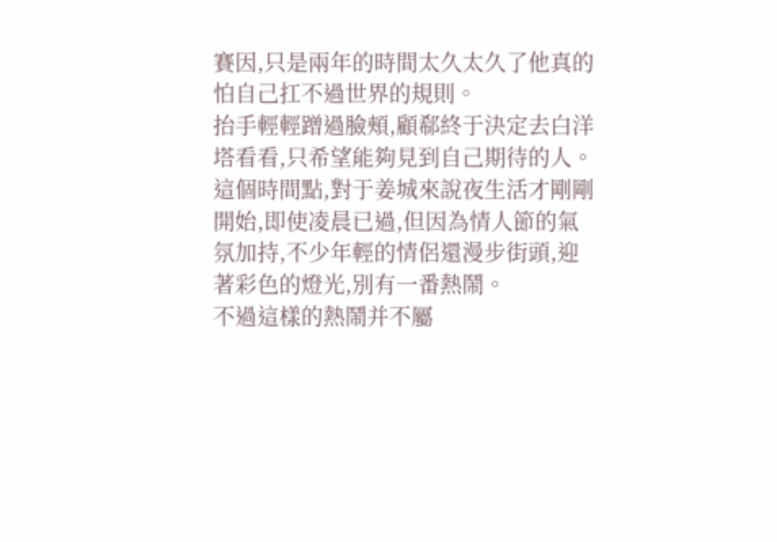賽因,只是兩年的時間太久太久了他真的怕自己扛不過世界的規則。
抬手輕輕蹭過臉頰,顧郗終于決定去白洋塔看看,只希望能夠見到自己期待的人。
這個時間點,對于姜城來說夜生活才剛剛開始,即使凌晨已過,但因為情人節的氣氛加持,不少年輕的情侶還漫步街頭,迎著彩色的燈光,別有一番熱鬧。
不過這樣的熱鬧并不屬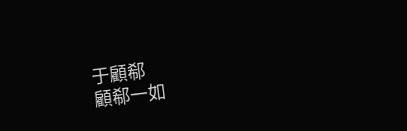于顧郗
顧郗一如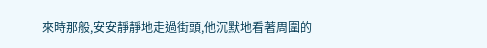來時那般,安安靜靜地走過街頭,他沉默地看著周圍的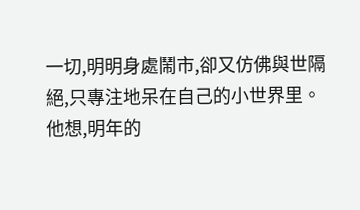一切,明明身處鬧市,卻又仿佛與世隔絕,只專注地呆在自己的小世界里。
他想,明年的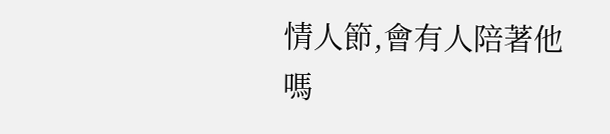情人節,會有人陪著他嗎